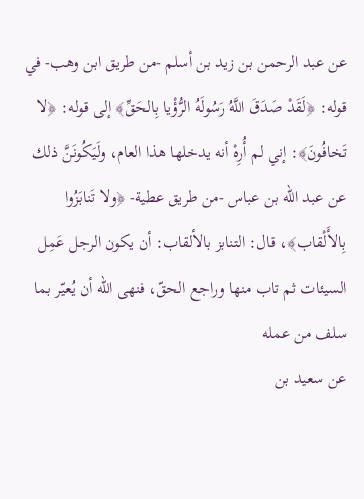عن عبد الرحمن بن زيد بن أسلم -من طريق ابن وهب- في قوله: ﴿لَقَدْ صَدَقَ اللَّهُ رَسُولَهُ الرُّؤْيا بِالحَقِّ﴾ إلى قوله: ﴿لا تَخافُونَ﴾: إني لم أُرِهْ أنه يدخلها هذا العام، ولَيَكُونَنَّ ذلك
عن عبد الله بن عباس -من طريق عطية- ﴿ولا تَنابَزُوا بِالأَلْقاب﴾، قال: التنابز بالألقاب: أن يكون الرجل عَمِل السيئات ثم تاب منها وراجع الحقّ، فنهى الله أن يُعيّر بما سلف من عمله
عن سعيد بن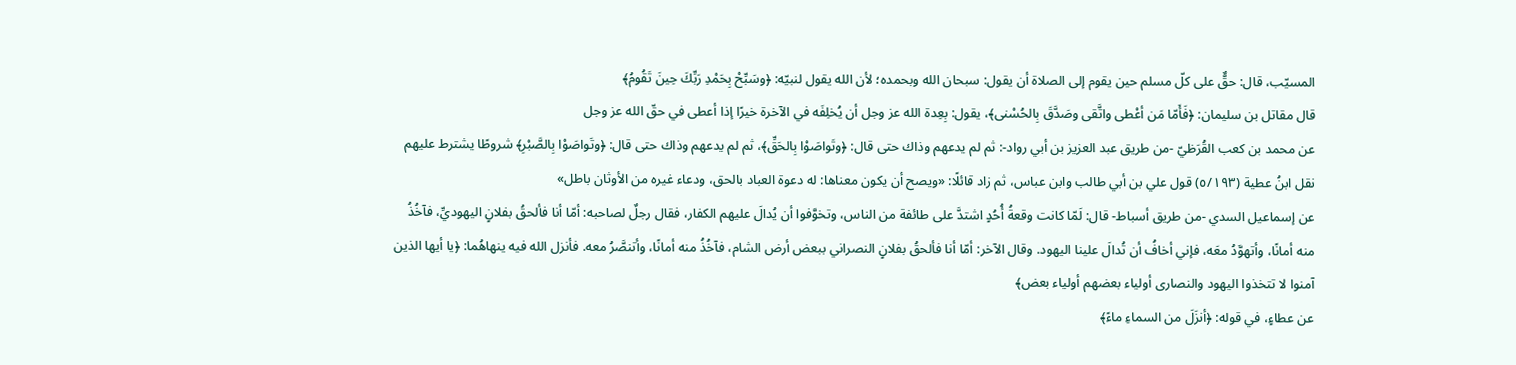المسيّب، قال: حقٌّ على كلّ مسلم حين يقوم إلى الصلاة أن يقول: سبحان الله وبحمده؛ لأن الله يقول لنبيّه: ﴿وسَبِّحْ بِحَمْدِ رَبِّكَ حِينَ تَقُومُ﴾
قال مقاتل بن سليمان: ﴿فَأَمّا مَن أعْطى واتَّقى وصَدَّقَ بِالحُسْنى﴾، يقول: بِعِدة الله عز وجل أن يُخلِفَه في الآخرة خيرًا إذا أعطى في حقّ الله عز وجل
عن محمد بن كعب القُرَظيّ -من طريق عبد العزيز بن أبي رواد-: ثم لم يدعهم وذاك حتى قال: ﴿وتَواصَوْا بِالحَقِّ﴾، ثم لم يدعهم وذاك حتى قال: ﴿وتَواصَوْا بِالصَّبْرِ﴾ شروطًا يشترط عليهم
نقل ابنُ عطية (٥/١٩٣) قول علي بن أبي طالب وابن عباس، ثم زاد قائلًا: «ويصح أن يكون معناها: له دعوة العباد بالحق، ودعاء غيره من الأوثان باطل»
عن إسماعيل السدي -من طريق أسباط- قال: لَمّا كانت وقعةُ أُحُدٍ اشتدَّ على طائفة من الناس، وتخوَّفوا أن يُدالَ عليهم الكفار، فقال رجلٌ لصاحبه: أمّا أنا فألحقُ بفلانٍ اليهوديِّ، فآخُذُ منه أمانًا، وأتهوَّدُ معَه، فإني أخافُ أن تُدالَ علينا اليهود. وقال الآخر: أمّا أنا فألحقُ بفلانٍ النصراني ببعض أرض الشام، فآخُذُ منه أمانًا، وأتنصَّرُ معه. فأنزل الله فيه ينهاهُما: ﴿يا أيها الذين آمنوا لا تتخذوا اليهود والنصارى أولياء بعضهم أولياء بعض﴾
عن عطاءٍ، في قوله: ﴿أنزَلَ من السماءِ ماءً﴾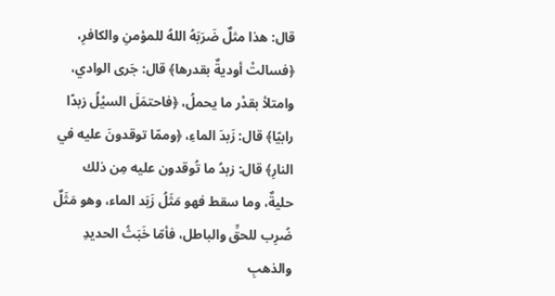قال: هذا مثلٌ ضَرَبَهُ اللهُ للمؤمنِ والكافرِ، ﴿فسالتْ أوديةٌ بقدرها﴾ قال: جَرى الوادي، وامتلأ بقدْر ما يحملُ، ﴿فاحتمَلَ السيْلُ زبدًا رابيًا﴾ قال: زَبدَ الماءِ، ﴿وممّا توقدونَ عليه في النارِ﴾ قال: زبدُ ما تُوقدون عليه مِن ذلك حليةٌ، وما سقط فهو مَثَلُ زَبَد الماء، وهو مَثَلٌ ضُرِب للحقِّ والباطل، فأمّا خَبَثُ الحديدِ والذهبِ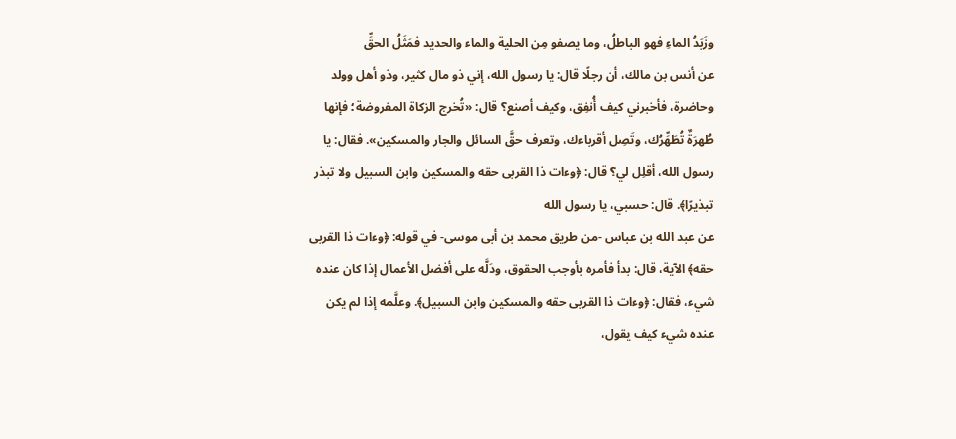وزَبَدُ الماءِ فهو الباطلُ، وما يصفو مِن الحلية والماء والحديد فمَثَلُ الحقِّ
عن أنس بن مالك، أن رجلًا قال: يا رسول الله، إني ذو مال كثير، وذو أهل وولد وحاضرة، فأخبرني كيف أُنفِق، وكيف أصنع؟ قال: «تُخرج الزكاة المفروضة؛ فإنها طُهرَةٌ تُطَهِّرُك، وتَصِل أقرباءك، وتعرف حقَّ السائل والجار والمسكين». فقال: يا رسول الله، أقلِل لي؟ قال: ﴿وءات ذا القربى حقه والمسكين وابن السبيل ولا تبذر تبذيرًا﴾. قال: حسبي، يا رسول الله
عن عبد الله بن عباس -من طريق محمد بن أبى موسى- في قوله: ﴿وءات ذا القربى حقه﴾ الآية، قال: بدأ فأمره بأوجب الحقوق، ودَلَّه على أفضل الأعمال إذا كان عنده شيء، فقال: ﴿وءات ذا القربى حقه والمسكين وابن السبيل﴾. وعلَّمه إذا لم يكن عنده شيء كيف يقول،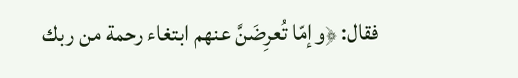فقال: ﴿وإمّا تُعرِضَنَّ عنهم ابتغاء رحمة من ربك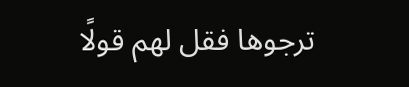ترجوها فقل لهم قولًا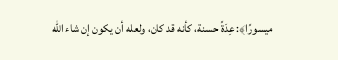ميسورًا﴾: عِدَةً حسنة، كأنه قد كان، ولعله أن يكون إن شاء الله